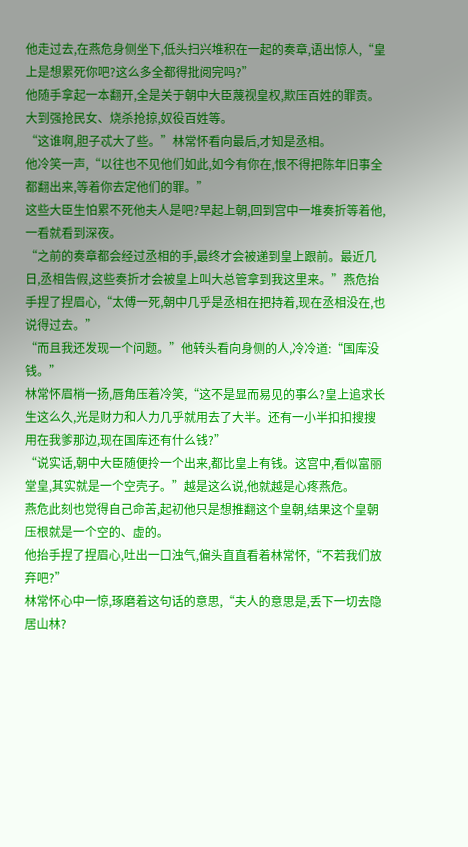他走过去,在燕危身侧坐下,低头扫兴堆积在一起的奏章,语出惊人,“皇上是想累死你吧?这么多全都得批阅完吗?”
他随手拿起一本翻开,全是关于朝中大臣蔑视皇权,欺压百姓的罪责。大到强抢民女、烧杀抢掠,奴役百姓等。
“这谁啊,胆子忒大了些。”林常怀看向最后,才知是丞相。
他冷笑一声,“以往也不见他们如此,如今有你在,恨不得把陈年旧事全都翻出来,等着你去定他们的罪。”
这些大臣生怕累不死他夫人是吧?早起上朝,回到宫中一堆奏折等着他,一看就看到深夜。
“之前的奏章都会经过丞相的手,最终才会被递到皇上跟前。最近几日,丞相告假,这些奏折才会被皇上叫大总管拿到我这里来。”燕危抬手捏了捏眉心,“太傅一死,朝中几乎是丞相在把持着,现在丞相没在,也说得过去。”
“而且我还发现一个问题。”他转头看向身侧的人,冷冷道:“国库没钱。”
林常怀眉梢一扬,唇角压着冷笑,“这不是显而易见的事么?皇上追求长生这么久,光是财力和人力几乎就用去了大半。还有一小半扣扣搜搜用在我爹那边,现在国库还有什么钱?”
“说实话,朝中大臣随便拎一个出来,都比皇上有钱。这宫中,看似富丽堂皇,其实就是一个空壳子。”越是这么说,他就越是心疼燕危。
燕危此刻也觉得自己命苦,起初他只是想推翻这个皇朝,结果这个皇朝压根就是一个空的、虚的。
他抬手捏了捏眉心,吐出一口浊气,偏头直直看着林常怀,“不若我们放弃吧?”
林常怀心中一惊,琢磨着这句话的意思,“夫人的意思是,丢下一切去隐居山林?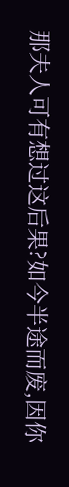那夫人可有想过这后果?如今半途而废,因你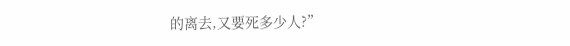的离去,又要死多少人?”